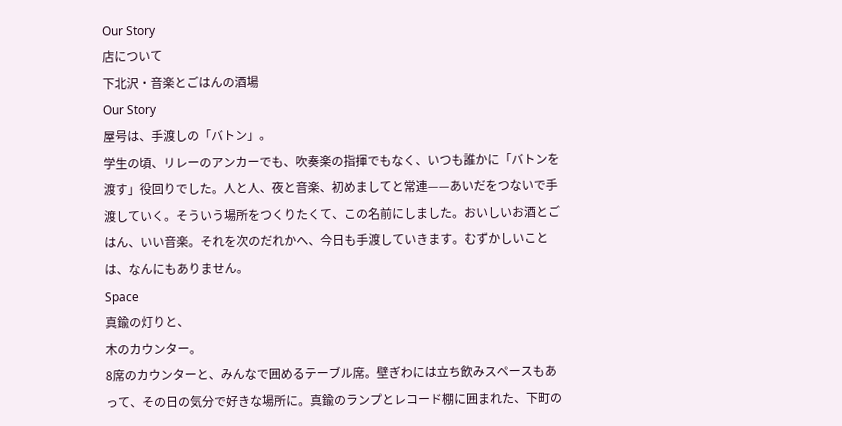Our Story
店について
下北沢・音楽とごはんの酒場
Our Story
屋号は、手渡しの「バトン」。
学生の頃、リレーのアンカーでも、吹奏楽の指揮でもなく、いつも誰かに「バトンを渡す」役回りでした。人と人、夜と音楽、初めましてと常連——あいだをつないで手渡していく。そういう場所をつくりたくて、この名前にしました。おいしいお酒とごはん、いい音楽。それを次のだれかへ、今日も手渡していきます。むずかしいことは、なんにもありません。
Space
真鍮の灯りと、
木のカウンター。
8席のカウンターと、みんなで囲めるテーブル席。壁ぎわには立ち飲みスペースもあって、その日の気分で好きな場所に。真鍮のランプとレコード棚に囲まれた、下町の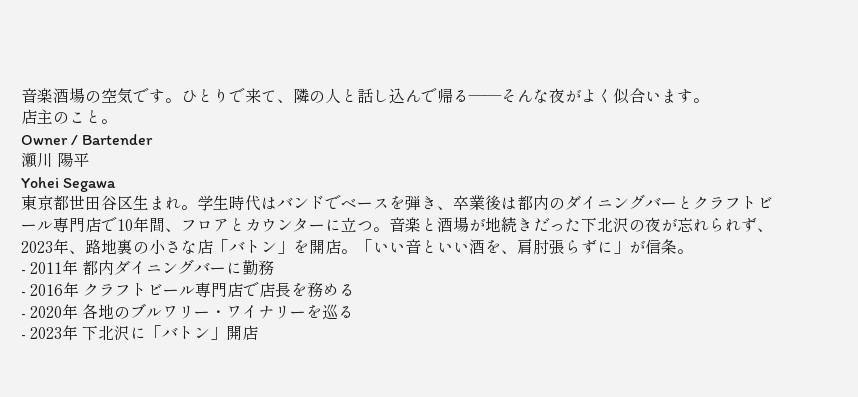音楽酒場の空気です。ひとりで来て、隣の人と話し込んで帰る——そんな夜がよく似合います。
店主のこと。
Owner / Bartender
瀬川 陽平
Yohei Segawa
東京都世田谷区生まれ。学生時代はバンドでベースを弾き、卒業後は都内のダイニングバーとクラフトビール専門店で10年間、フロアとカウンターに立つ。音楽と酒場が地続きだった下北沢の夜が忘れられず、2023年、路地裏の小さな店「バトン」を開店。「いい音といい酒を、肩肘張らずに」が信条。
- 2011年 都内ダイニングバーに勤務
- 2016年 クラフトビール専門店で店長を務める
- 2020年 各地のブルワリー・ワイナリーを巡る
- 2023年 下北沢に「バトン」開店